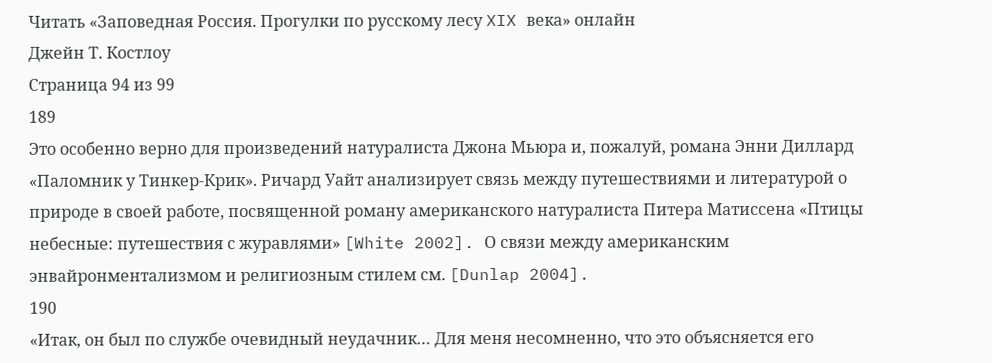Читать «Заповедная Россия. Прогулки по русскому лесу XIX века» онлайн
Джейн Т. Костлоу
Страница 94 из 99
189
Это особенно верно для произведений натуралиста Джона Мьюра и, пожалуй, романа Энни Диллард «Паломник у Тинкер-Крик». Ричард Уайт анализирует связь между путешествиями и литературой о природе в своей работе, посвященной роману американского натуралиста Питера Матиссена «Птицы небесные: путешествия с журавлями» [White 2002]. О связи между американским энвайронментализмом и религиозным стилем см. [Dunlap 2004].
190
«Итак, он был по службе очевидный неудачник… Для меня несомненно, что это объясняется его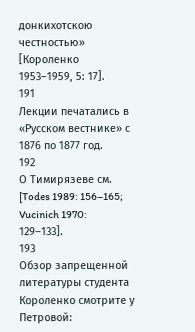донкихотскою честностью» [Короленко 1953–1959, 5: 17].
191
Лекции печатались в «Русском вестнике» с 1876 по 1877 год.
192
О Тимирязеве см. [Todes 1989: 156–165; Vucinich 1970: 129–133].
193
Обзор запрещенной литературы студента Короленко смотрите у Петровой: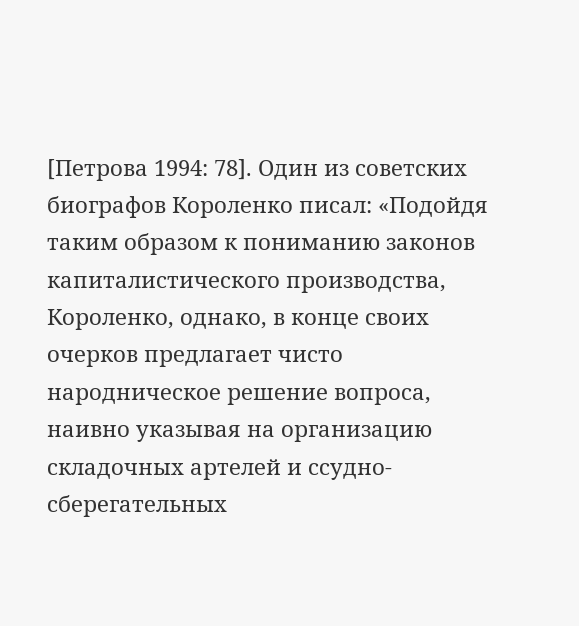[Петрова 1994: 78]. Один из советских биографов Короленко писал: «Подойдя таким образом к пониманию законов капиталистического производства, Короленко, однако, в конце своих очерков предлагает чисто народническое решение вопроса, наивно указывая на организацию складочных артелей и ссудно-сберегательных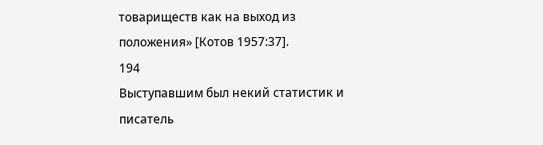товариществ как на выход из положения» [Котов 1957:37].
194
Выступавшим был некий статистик и писатель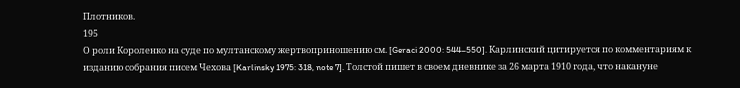Плотников.
195
О роли Короленко на суде по мултанскому жертвоприношению см. [Geraci 2000: 544–550]. Карлинский цитируется по комментариям к изданию собрания писем Чехова [Karlinsky 1975: 318, note 7]. Толстой пишет в своем дневнике за 26 марта 1910 года, что накануне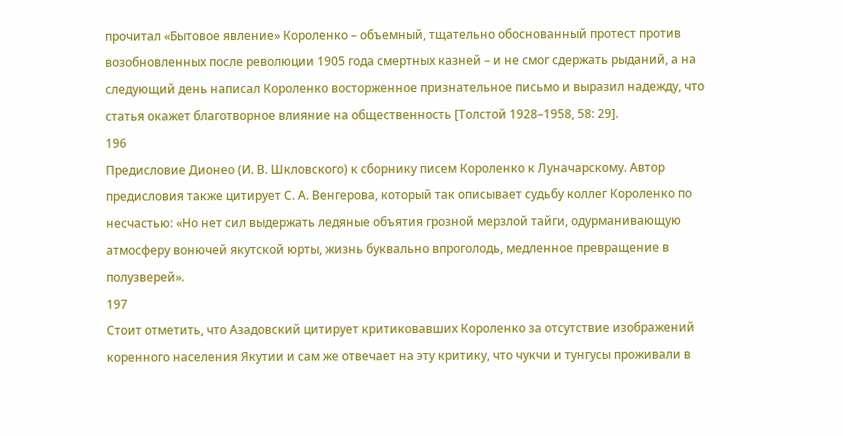прочитал «Бытовое явление» Короленко – объемный, тщательно обоснованный протест против возобновленных после революции 1905 года смертных казней – и не смог сдержать рыданий, а на следующий день написал Короленко восторженное признательное письмо и выразил надежду, что статья окажет благотворное влияние на общественность [Толстой 1928–1958, 58: 29].
196
Предисловие Дионео (И. В. Шкловского) к сборнику писем Короленко к Луначарскому. Автор предисловия также цитирует С. А. Венгерова, который так описывает судьбу коллег Короленко по несчастью: «Но нет сил выдержать ледяные объятия грозной мерзлой тайги, одурманивающую атмосферу вонючей якутской юрты, жизнь буквально впроголодь, медленное превращение в полузверей».
197
Стоит отметить, что Азадовский цитирует критиковавших Короленко за отсутствие изображений коренного населения Якутии и сам же отвечает на эту критику, что чукчи и тунгусы проживали в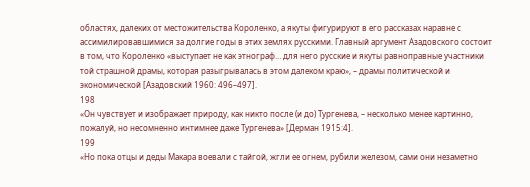областях, далеких от местожительства Короленко, а якуты фигурируют в его рассказах наравне с ассимилировавшимися за долгие годы в этих землях русскими. Главный аргумент Азадовского состоит в том, что Короленко «выступает не как этнограф… для него русские и якуты равноправные участники той страшной драмы, которая разыгрывалась в этом далеком краю», – драмы политической и экономической [Азадовский 1960: 496–497].
198
«Он чувствует и изображает природу, как никто после (и до) Тургенева, – несколько менее картинно, пожалуй, но несомненно интимнее даже Тургенева» [Дерман 1915:4].
199
«Но пока отцы и деды Макара воевали с тайгой, жгли ее огнем, рубили железом, сами они незаметно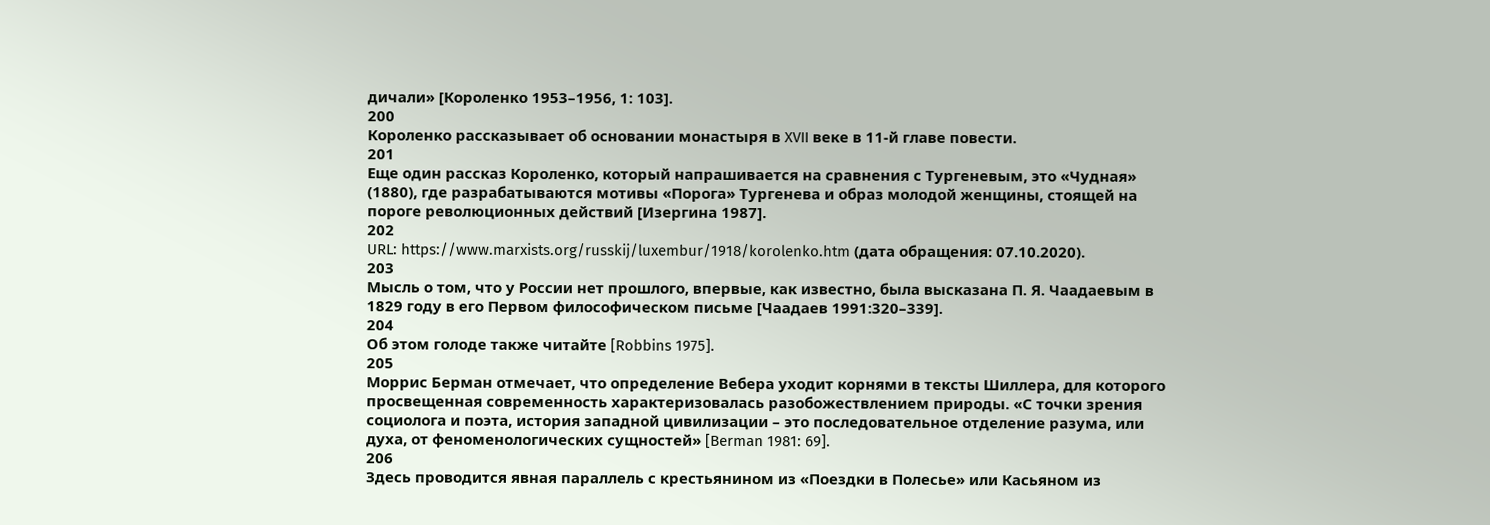дичали» [Короленко 1953–1956, 1: 103].
200
Короленко рассказывает об основании монастыря в XVII веке в 11-й главе повести.
201
Еще один рассказ Короленко, который напрашивается на сравнения с Тургеневым, это «Чудная» (1880), где разрабатываются мотивы «Порога» Тургенева и образ молодой женщины, стоящей на пороге революционных действий [Изергина 1987].
202
URL: https://www.marxists.org/russkij/luxembur/1918/korolenko.htm (дата обращения: 07.10.2020).
203
Мысль о том, что у России нет прошлого, впервые, как известно, была высказана П. Я. Чаадаевым в 1829 году в его Первом философическом письме [Чаадаев 1991:320–339].
204
Об этом голоде также читайте [Robbins 1975].
205
Моррис Берман отмечает, что определение Вебера уходит корнями в тексты Шиллера, для которого просвещенная современность характеризовалась разобожествлением природы. «С точки зрения социолога и поэта, история западной цивилизации – это последовательное отделение разума, или духа, от феноменологических сущностей» [Berman 1981: 69].
206
Здесь проводится явная параллель с крестьянином из «Поездки в Полесье» или Касьяном из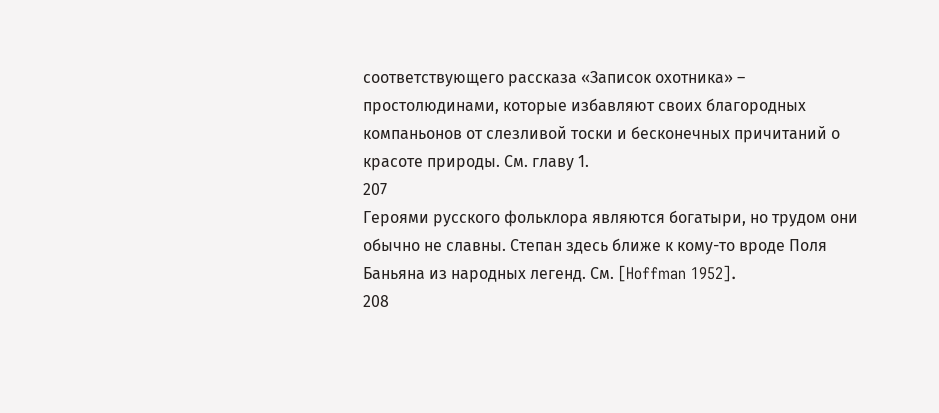соответствующего рассказа «Записок охотника» – простолюдинами, которые избавляют своих благородных компаньонов от слезливой тоски и бесконечных причитаний о красоте природы. См. главу 1.
207
Героями русского фольклора являются богатыри, но трудом они обычно не славны. Степан здесь ближе к кому-то вроде Поля Баньяна из народных легенд. См. [Hoffman 1952].
208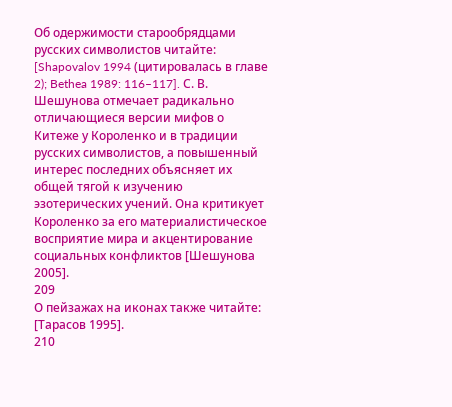Об одержимости старообрядцами русских символистов читайте: [Shapovalov 1994 (цитировалась в главе 2); Bethea 1989: 116–117]. С. В. Шешунова отмечает радикально отличающиеся версии мифов о Китеже у Короленко и в традиции русских символистов, а повышенный интерес последних объясняет их общей тягой к изучению эзотерических учений. Она критикует Короленко за его материалистическое восприятие мира и акцентирование социальных конфликтов [Шешунова 2005].
209
О пейзажах на иконах также читайте: [Тарасов 1995].
210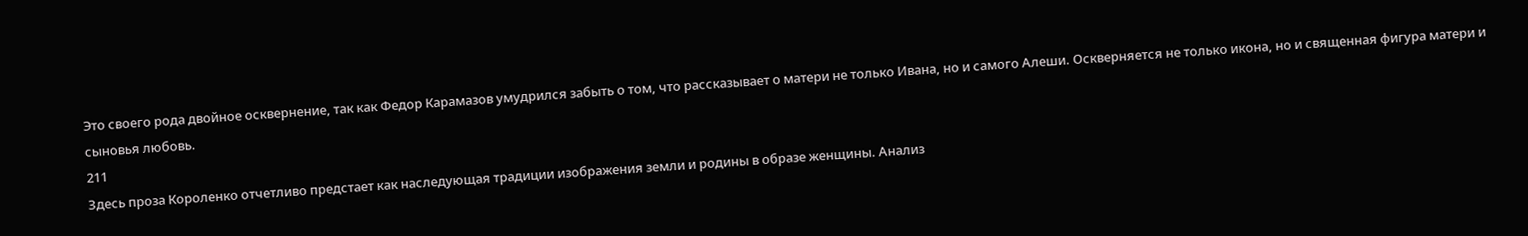Это своего рода двойное осквернение, так как Федор Карамазов умудрился забыть о том, что рассказывает о матери не только Ивана, но и самого Алеши. Оскверняется не только икона, но и священная фигура матери и сыновья любовь.
211
Здесь проза Короленко отчетливо предстает как наследующая традиции изображения земли и родины в образе женщины. Анализ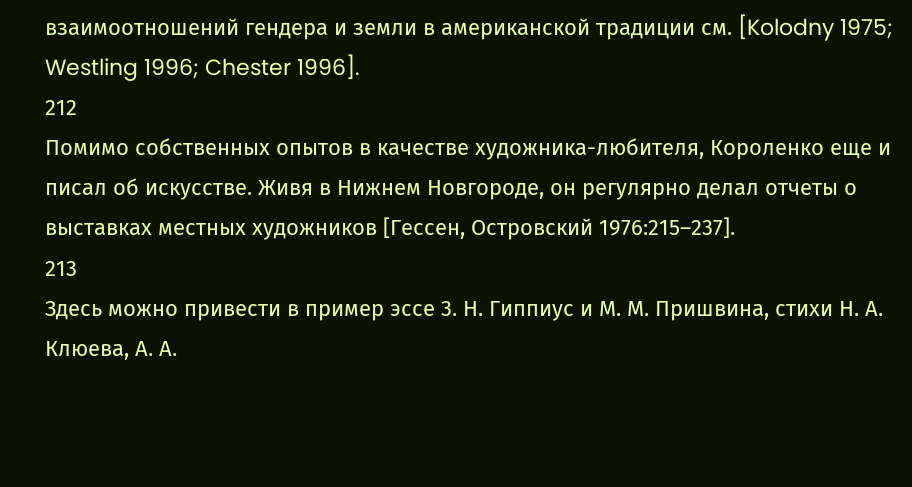взаимоотношений гендера и земли в американской традиции см. [Kolodny 1975; Westling 1996; Chester 1996].
212
Помимо собственных опытов в качестве художника-любителя, Короленко еще и писал об искусстве. Живя в Нижнем Новгороде, он регулярно делал отчеты о выставках местных художников [Гессен, Островский 1976:215–237].
213
Здесь можно привести в пример эссе 3. Н. Гиппиус и М. М. Пришвина, стихи Н. А. Клюева, А. А.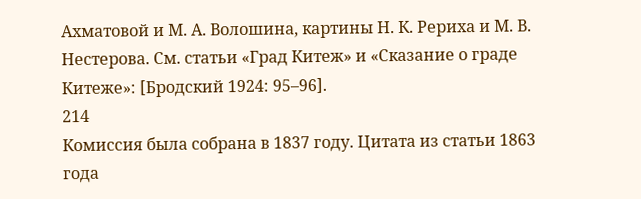Ахматовой и М. А. Волошина, картины Н. К. Рериха и М. В. Нестерова. См. статьи «Град Китеж» и «Сказание о граде Китеже»: [Бродский 1924: 95–96].
214
Комиссия была собрана в 1837 году. Цитата из статьи 1863 года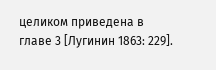целиком приведена в главе 3 [Лугинин 1863: 229].